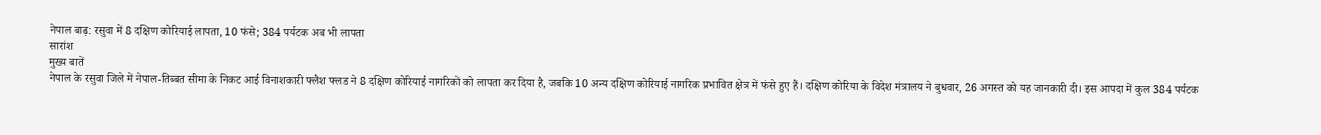नेपाल बाढ़: रसुवा में 8 दक्षिण कोरियाई लापता, 10 फंसे; 384 पर्यटक अब भी लापता
सारांश
मुख्य बातें
नेपाल के रसुवा जिले में नेपाल-तिब्बत सीमा के निकट आई विनाशकारी फ्लैश फ्लड ने 8 दक्षिण कोरियाई नागरिकों को लापता कर दिया है, जबकि 10 अन्य दक्षिण कोरियाई नागरिक प्रभावित क्षेत्र में फंसे हुए हैं। दक्षिण कोरिया के विदेश मंत्रालय ने बुधवार, 26 अगस्त को यह जानकारी दी। इस आपदा में कुल 384 पर्यटक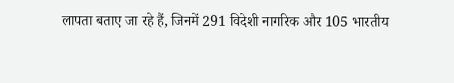लापता बताए जा रहे हैं, जिनमें 291 विदेशी नागरिक और 105 भारतीय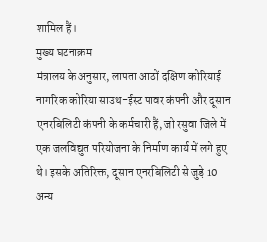शामिल हैं।
मुख्य घटनाक्रम
मंत्रालय के अनुसार, लापता आठों दक्षिण कोरियाई नागरिक कोरिया साउथ-ईस्ट पावर कंपनी और दूसान एनरबिलिटी कंपनी के कर्मचारी हैं, जो रसुवा जिले में एक जलविद्युत परियोजना के निर्माण कार्य में लगे हुए थे। इसके अतिरिक्त, दूसान एनरबिलिटी से जुड़े 10 अन्य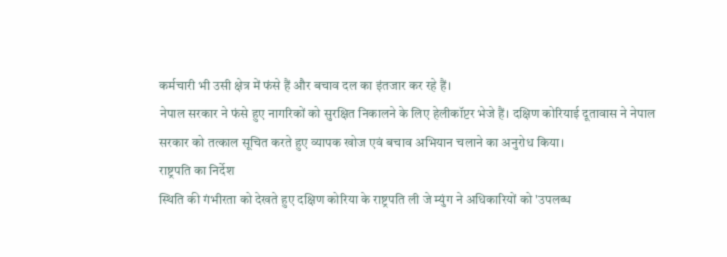कर्मचारी भी उसी क्षेत्र में फंसे हैं और बचाव दल का इंतजार कर रहे हैं।
नेपाल सरकार ने फंसे हुए नागरिकों को सुरक्षित निकालने के लिए हेलीकॉप्टर भेजे हैं। दक्षिण कोरियाई दूतावास ने नेपाल सरकार को तत्काल सूचित करते हुए व्यापक खोज एवं बचाव अभियान चलाने का अनुरोध किया।
राष्ट्रपति का निर्देश
स्थिति की गंभीरता को देखते हुए दक्षिण कोरिया के राष्ट्रपति ली जे म्युंग ने अधिकारियों को 'उपलब्ध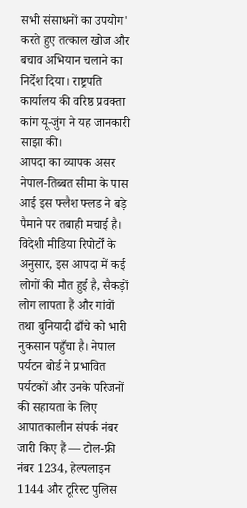सभी संसाधनों का उपयोग' करते हुए तत्काल खोज और बचाव अभियान चलाने का निर्देश दिया। राष्ट्रपति कार्यालय की वरिष्ठ प्रवक्ता कांग यू-जुंग ने यह जानकारी साझा की।
आपदा का व्यापक असर
नेपाल-तिब्बत सीमा के पास आई इस फ्लैश फ्लड ने बड़े पैमाने पर तबाही मचाई है। विदेशी मीडिया रिपोर्टों के अनुसार, इस आपदा में कई लोगों की मौत हुई है, सैकड़ों लोग लापता हैं और गांवों तथा बुनियादी ढाँचे को भारी नुकसान पहुँचा है। नेपाल पर्यटन बोर्ड ने प्रभावित पर्यटकों और उनके परिजनों की सहायता के लिए आपातकालीन संपर्क नंबर जारी किए हैं — टोल-फ्री नंबर 1234, हेल्पलाइन 1144 और टूरिस्ट पुलिस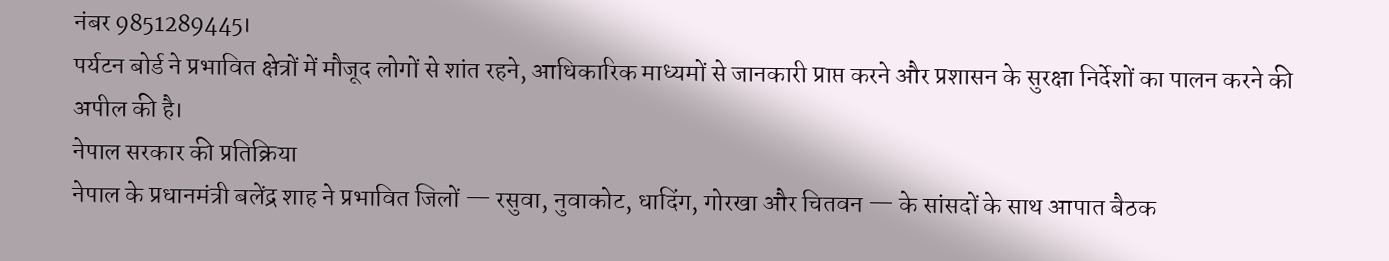नंबर 9851289445।
पर्यटन बोर्ड ने प्रभावित क्षेत्रों में मौजूद लोगों से शांत रहने, आधिकारिक माध्यमों से जानकारी प्राप्त करने और प्रशासन के सुरक्षा निर्देशों का पालन करने की अपील की है।
नेपाल सरकार की प्रतिक्रिया
नेपाल के प्रधानमंत्री बलेंद्र शाह ने प्रभावित जिलों — रसुवा, नुवाकोट, धादिंग, गोरखा और चितवन — के सांसदों के साथ आपात बैठक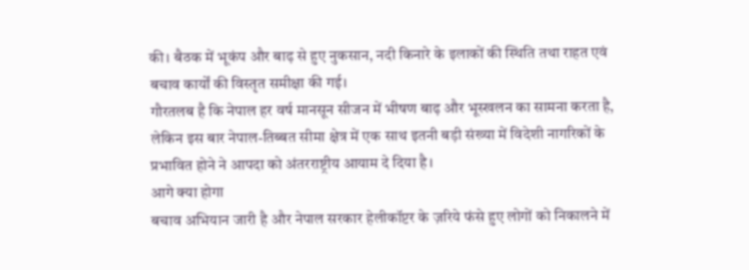की। बैठक में भूकंप और बाढ़ से हुए नुकसान, नदी किनारे के इलाकों की स्थिति तथा राहत एवं बचाव कार्यों की विस्तृत समीक्षा की गई।
गौरतलब है कि नेपाल हर वर्ष मानसून सीजन में भीषण बाढ़ और भूस्खलन का सामना करता है, लेकिन इस बार नेपाल-तिब्बत सीमा क्षेत्र में एक साथ इतनी बड़ी संख्या में विदेशी नागरिकों के प्रभावित होने ने आपदा को अंतरराष्ट्रीय आयाम दे दिया है।
आगे क्या होगा
बचाव अभियान जारी है और नेपाल सरकार हेलीकॉप्टर के ज़रिये फंसे हुए लोगों को निकालने में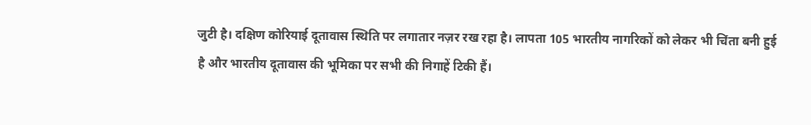जुटी है। दक्षिण कोरियाई दूतावास स्थिति पर लगातार नज़र रख रहा है। लापता 105 भारतीय नागरिकों को लेकर भी चिंता बनी हुई है और भारतीय दूतावास की भूमिका पर सभी की निगाहें टिकी हैं।